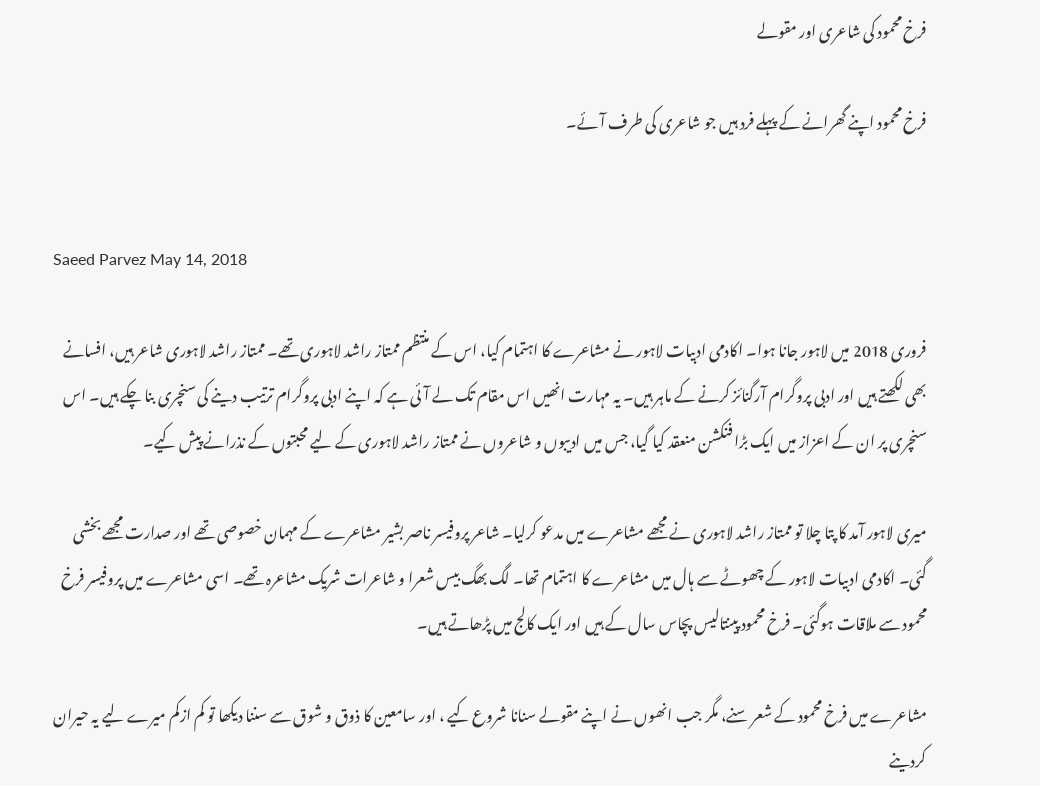فرخ محمود کی شاعری اور مقولے

فرخ محمود اپنے گھرانے کے پہلے فرد ہیں جو شاعری کی طرف آئے۔


Saeed Parvez May 14, 2018

فروری 2018 میں لاہور جانا ہوا۔ اکادمی ادبیات لاہور نے مشاعرے کا اہتمام کیا، اس کے منتظم ممتاز راشد لاہوری تھے۔ ممتاز راشد لاہوری شاعر ہیں، افسانے بھی لکھتے ہیں اور ادبی پروگرام آرگنائز کرنے کے ماہر ہیں۔ یہ مہارت انھیں اس مقام تک لے آئی ہے کہ اپنے ادبی پروگرام ترتیب دینے کی سنچری بنا چکے ہیں۔ اس سنچری پر ان کے اعزاز میں ایک بڑا فنکشن منعقد کیا گیا، جس میں ادیبوں و شاعروں نے ممتاز راشد لاہوری کے لیے محبتوں کے نذرانے پیش کیے۔

میری لاہور آمد کا پتا چلا تو ممتاز راشد لاہوری نے مجھے مشاعرے میں مدعو کرلیا۔ شاعر پروفیسر ناصر بشیر مشاعرے کے مہمان خصوصی تھے اور صدارت مجھے بخشی گئی۔ اکادمی ادبیات لاہور کے چھوٹے سے ہال میں مشاعرے کا اہتمام تھا۔ لگ بھگ بیس شعرا و شاعرات شریک مشاعرہ تھے۔ اسی مشاعرے میں پروفیسر فرخ محمود سے ملاقات ہوگئی۔ فرخ محمود پینتالیس پچاس سال کے ہیں اور ایک کالج میں پڑھاتے ہیں۔

مشاعرے میں فرخ محمود کے شعر سنے، مگر جب انھوں نے اپنے مقولے سنانا شروع کیے ، اور سامعین کا ذوق و شوق سے سننا دیکھا تو کم ازکم میرے لیے یہ حیران کردینے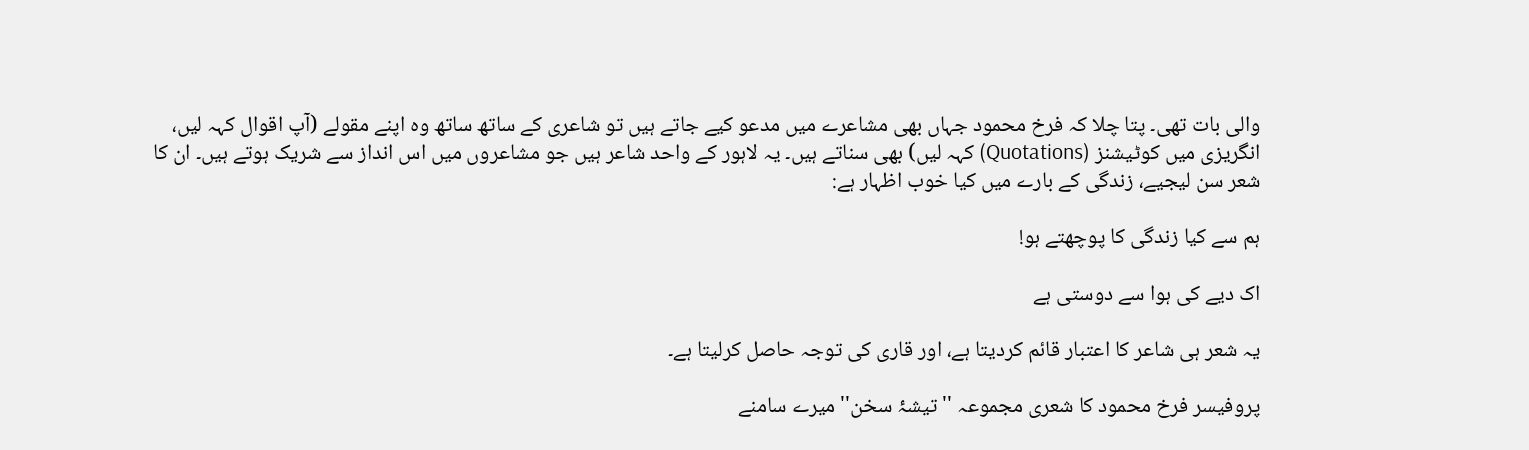والی بات تھی۔ پتا چلا کہ فرخ محمود جہاں بھی مشاعرے میں مدعو کیے جاتے ہیں تو شاعری کے ساتھ ساتھ وہ اپنے مقولے (آپ اقوال کہہ لیں، انگریزی میں کوٹیشنز (Quotations) کہہ لیں) بھی سناتے ہیں۔ یہ لاہور کے واحد شاعر ہیں جو مشاعروں میں اس انداز سے شریک ہوتے ہیں۔ ان کا شعر سن لیجیے، زندگی کے بارے میں کیا خوب اظہار ہے:

ہم سے کیا زندگی کا پوچھتے ہو!

اک دیے کی ہوا سے دوستی ہے

یہ شعر ہی شاعر کا اعتبار قائم کردیتا ہے، اور قاری کی توجہ حاصل کرلیتا ہے۔

پروفیسر فرخ محمود کا شعری مجموعہ ''تیشۂ سخن'' میرے سامنے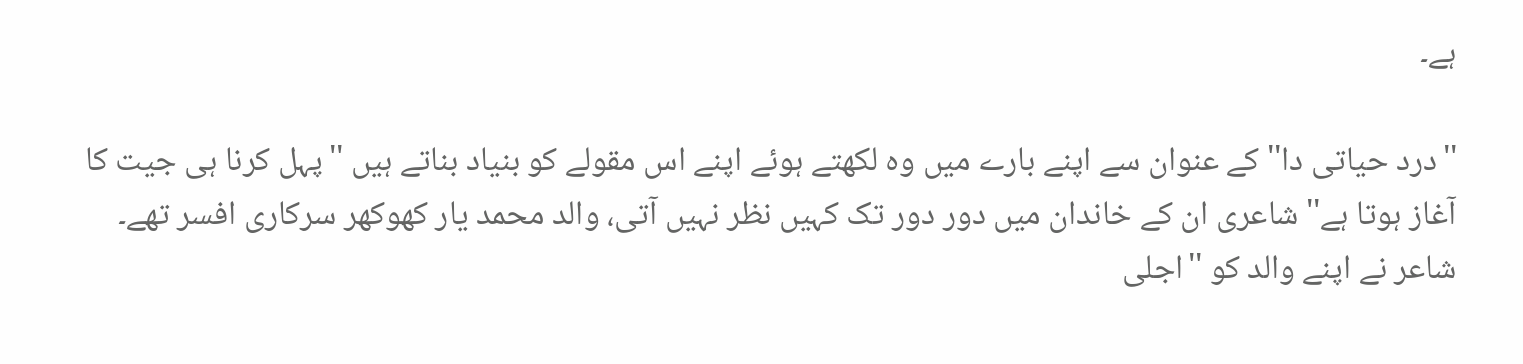ہے۔

''درد حیاتی دا'' کے عنوان سے اپنے بارے میں وہ لکھتے ہوئے اپنے اس مقولے کو بنیاد بناتے ہیں ''پہل کرنا ہی جیت کا آغاز ہوتا ہے'' شاعری ان کے خاندان میں دور دور تک کہیں نظر نہیں آتی، والد محمد یار کھوکھر سرکاری افسر تھے۔ شاعر نے اپنے والد کو ''اجلی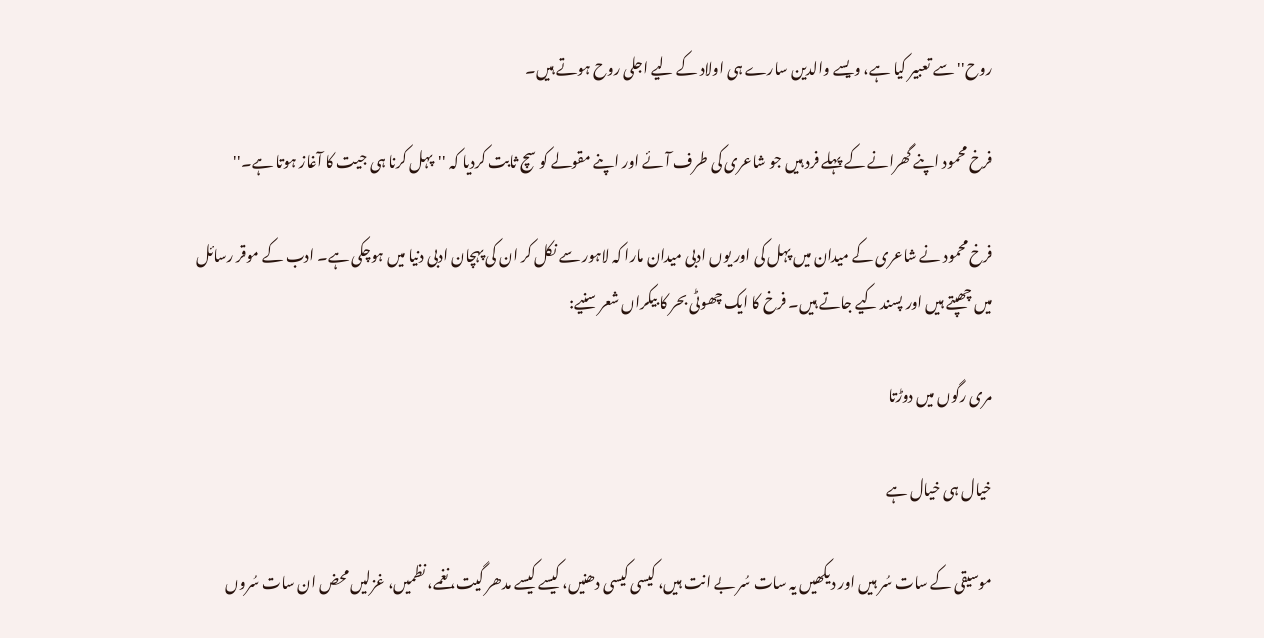روح'' سے تعبیر کیا ہے، ویسے والدین سارے ہی اولاد کے لیے اجلی روح ہوتے ہیں۔

فرخ محمود اپنے گھرانے کے پہلے فرد ہیں جو شاعری کی طرف آئے اور اپنے مقولے کو سچ ثابت کردیا کہ ''پہل کرنا ہی جیت کا آغاز ہوتا ہے۔''

فرخ محمود نے شاعری کے میدان میں پہل کی اور یوں ادبی میدان مارا کہ لاہور سے نکل کر ان کی پہچان ادبی دنیا میں ہوچکی ہے۔ ادب کے موقر رسائل میں چھپتے ہیں اور پسند کیے جاتے ہیں۔ فرخ کا ایک چھوٹی بحر کا بیکراں شعر سنیے:

مری رگوں میں دوڑتا

خیال ہی خیال ہے

موسیقی کے سات سُر ہیں اور دیکھیں یہ سات سُر بے انت ہیں، کیسی کیسی دھنیں، کیسے کیسے مدھر گیت، نغمے، نظمیں، غزلیں محض ان سات سُروں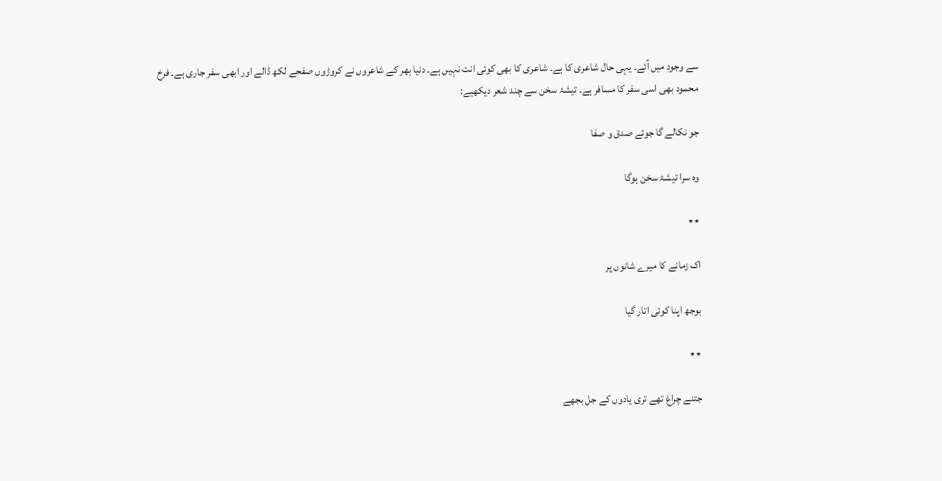سے وجود میں آئے۔ یہی حال شاعری کا ہے۔ شاعری کا بھی کوئی انت نہیں ہے۔ دنیا بھر کے شاعروں نے کروڑوں صفحے لکھ ڈالے اور ابھی سفر جاری ہے۔ فرخ محمود بھی اسی سفر کا مسافر ہے۔ تیشۂ سخن سے چند شعر دیکھیے:

جو نکالے گا جوئے صدق و صفا

وہ سرا تیشۂ سخن ہوگا

٭٭

اک زمانے کا میرے شانوں پر

بوجھ اپنا کوئی اتار گیا

٭٭

جتنے چراغ تھے تری یادوں کے جل بجھے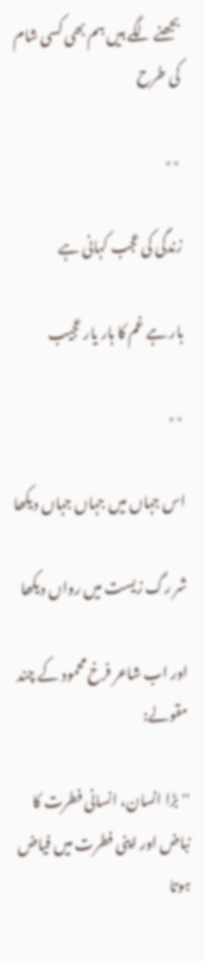بجھنے لگے ہیں ہم بھی کسی شام کی طرح

٭٭

زندگی کی عجب کہانی ہے

بار ہے غم کا ہار یار عجیب

٭٭

اس جہاں میں جہاں جہاں دیکھا

شر رگ زیست میں رواں دیکھا

اور اب شاعر فرخ محمود کے چند مقولے:

''بڑا انسان، انسانی فطرت کا نباض اور اپنی فطرت میں فیاض ہوتا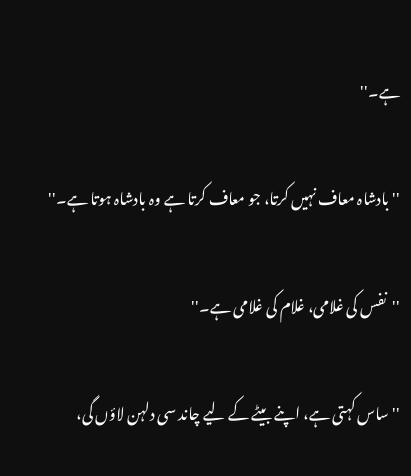ہے۔''

''بادشاہ معاف نہیں کرتا، جو معاف کرتا ہے وہ بادشاہ ہوتا ہے۔''

''نفس کی غلامی، غلام کی غلامی ہے۔''

''ساس کہتی ہے، اپنے بیٹے کے لیے چاند سی دلہن لاؤں گی،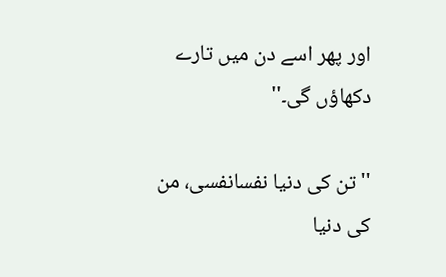اور پھر اسے دن میں تارے دکھاؤں گی۔''

''تن کی دنیا نفسانفسی، من کی دنیا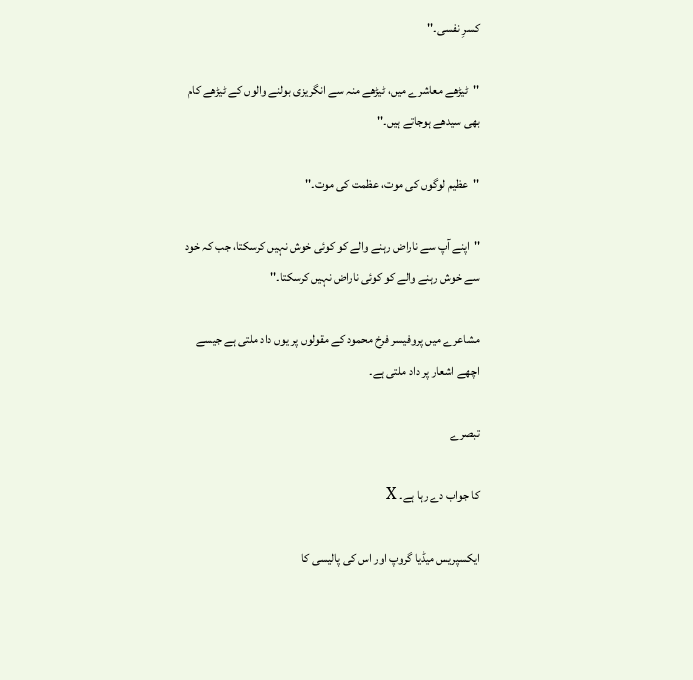کسرِ نفسی۔''

''ٹیڑھے معاشرے میں، ٹیڑھے منہ سے انگریزی بولنے والوں کے ٹیڑھے کام بھی سیدھے ہوجاتے ہیں۔''

''عظیم لوگوں کی موت، عظمت کی موت۔''

''اپنے آپ سے ناراض رہنے والے کو کوئی خوش نہیں کرسکتا، جب کہ خود سے خوش رہنے والے کو کوئی ناراض نہیں کرسکتا۔''

مشاعرے میں پروفیسر فرخ محمود کے مقولوں پر یوں داد ملتی ہے جیسے اچھے اشعار پر داد ملتی ہے۔

تبصرے

کا جواب دے رہا ہے۔ X

ایکسپریس میڈیا گروپ اور اس کی پالیسی کا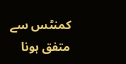کمنٹس سے متفق ہونا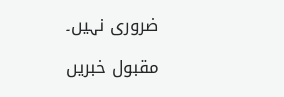ضروری نہیں۔

مقبول خبریں